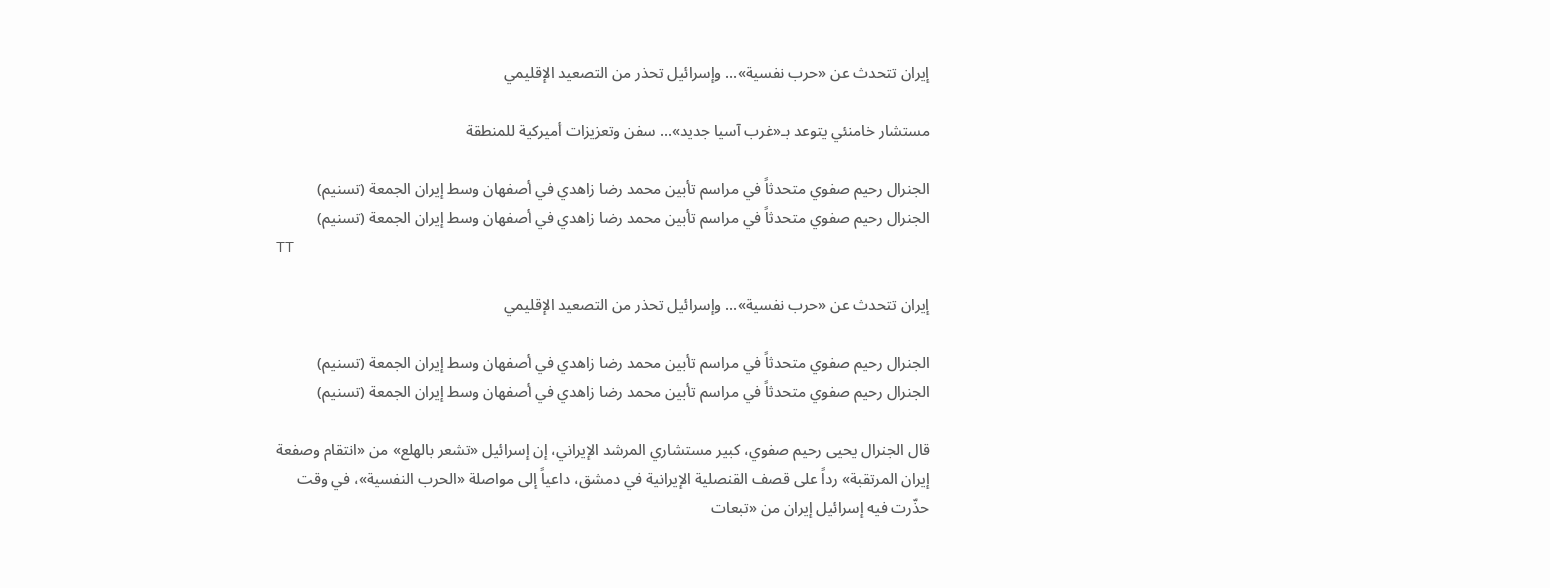إيران تتحدث عن «حرب نفسية»... وإسرائيل تحذر من التصعيد الإقليمي

مستشار خامنئي يتوعد بـ«غرب آسيا جديد»... سفن وتعزيزات أميركية للمنطقة

الجنرال رحيم صفوي متحدثاً في مراسم تأبين محمد رضا زاهدي في أصفهان وسط إيران الجمعة (تسنيم)
الجنرال رحيم صفوي متحدثاً في مراسم تأبين محمد رضا زاهدي في أصفهان وسط إيران الجمعة (تسنيم)
TT

إيران تتحدث عن «حرب نفسية»... وإسرائيل تحذر من التصعيد الإقليمي

الجنرال رحيم صفوي متحدثاً في مراسم تأبين محمد رضا زاهدي في أصفهان وسط إيران الجمعة (تسنيم)
الجنرال رحيم صفوي متحدثاً في مراسم تأبين محمد رضا زاهدي في أصفهان وسط إيران الجمعة (تسنيم)

قال الجنرال يحيى رحيم صفوي، كبير مستشاري المرشد الإيراني، إن إسرائيل «تشعر بالهلع» من «انتقام وصفعة إيران المرتقبة» رداً على قصف القنصلية الإيرانية في دمشق، داعياً إلى مواصلة «الحرب النفسية»، في وقت حذّرت فيه إسرائيل إيران من «تبعات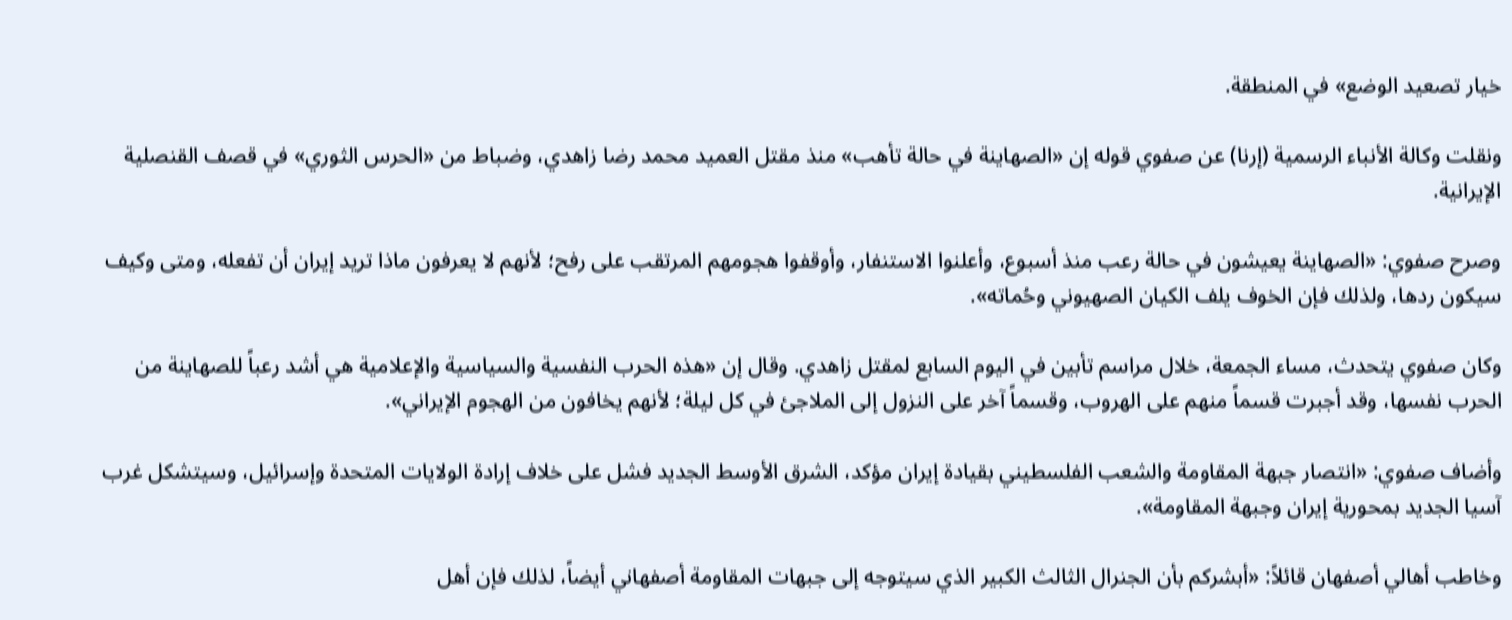خيار تصعيد الوضع» في المنطقة.

ونقلت وكالة الأنباء الرسمية (إرنا) عن صفوي قوله إن «الصهاينة في حالة تأهب» منذ مقتل العميد محمد رضا زاهدي، وضباط من «الحرس الثوري» في قصف القنصلية الإيرانية.

وصرح صفوي: «الصهاينة يعيشون في حالة رعب منذ أسبوع، وأعلنوا الاستنفار، وأوقفوا هجومهم المرتقب على رفح؛ لأنهم لا يعرفون ماذا تريد إيران أن تفعله، ومتى وكيف سيكون ردها، ولذلك فإن الخوف يلف الكيان الصهيوني وحُماته».

وكان صفوي يتحدث، مساء الجمعة، خلال مراسم تأبين في اليوم السابع لمقتل زاهدي. وقال إن «هذه الحرب النفسية والسياسية والإعلامية هي أشد رعباً للصهاينة من الحرب نفسها، وقد أجبرت قسماً منهم على الهروب، وقسماً آخر على النزول إلى الملاجئ في كل ليلة؛ لأنهم يخافون من الهجوم الإيراني».

وأضاف صفوي: «انتصار جبهة المقاومة والشعب الفلسطيني بقيادة إيران مؤكد، الشرق الأوسط الجديد فشل على خلاف إرادة الولايات المتحدة وإسرائيل، وسيتشكل غرب آسيا الجديد بمحورية إيران وجبهة المقاومة».

وخاطب أهالي أصفهان قائلاً: «أبشركم بأن الجنرال الثالث الكبير الذي سيتوجه إلى جبهات المقاومة أصفهاني أيضاً، لذلك فإن أهل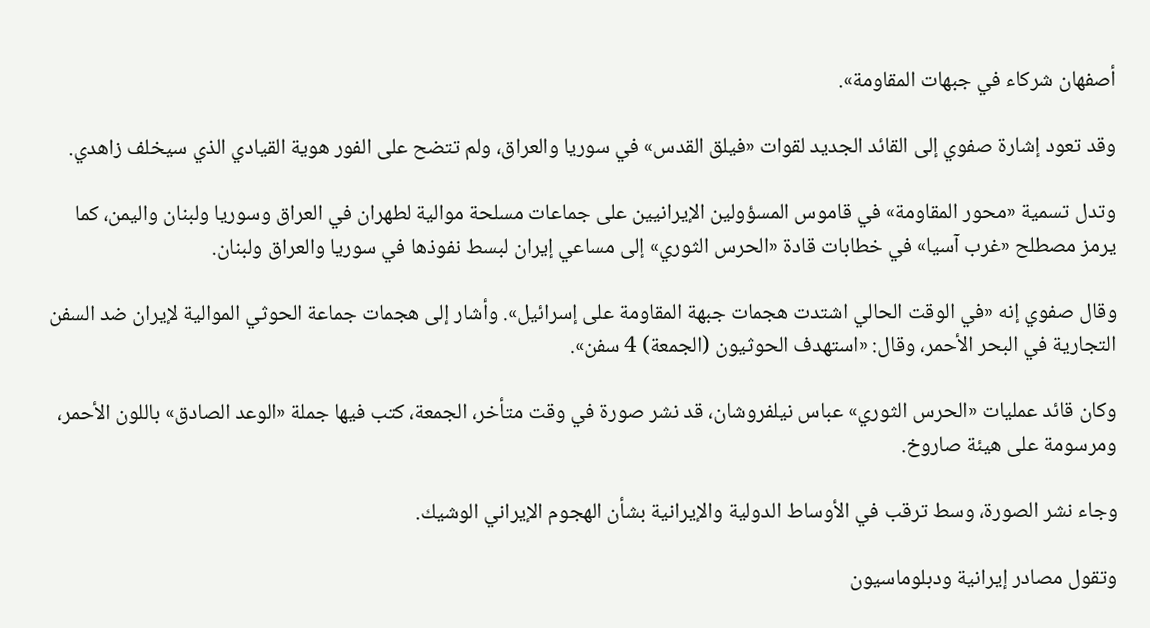أصفهان شركاء في جبهات المقاومة».

وقد تعود إشارة صفوي إلى القائد الجديد لقوات «فيلق القدس» في سوريا والعراق، ولم تتضح على الفور هوية القيادي الذي سيخلف زاهدي.

وتدل تسمية «محور المقاومة» في قاموس المسؤولين الإيرانيين على جماعات مسلحة موالية لطهران في العراق وسوريا ولبنان واليمن، كما يرمز مصطلح «غرب آسيا» في خطابات قادة «الحرس الثوري» إلى مساعي إيران لبسط نفوذها في سوريا والعراق ولبنان.

وقال صفوي إنه «في الوقت الحالي اشتدت هجمات جبهة المقاومة على إسرائيل». وأشار إلى هجمات جماعة الحوثي الموالية لإيران ضد السفن التجارية في البحر الأحمر، وقال: «استهدف الحوثيون (الجمعة) 4 سفن».

وكان قائد عمليات «الحرس الثوري» عباس نيلفروشان، قد نشر صورة في وقت متأخر، الجمعة، كتب فيها جملة «الوعد الصادق» باللون الأحمر، ومرسومة على هيئة صاروخ.

وجاء نشر الصورة، وسط ترقب في الأوساط الدولية والإيرانية بشأن الهجوم الإيراني الوشيك.

وتقول مصادر إيرانية ودبلوماسيون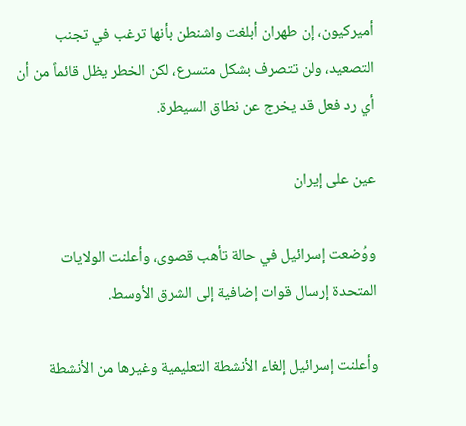أميركيون، إن طهران أبلغت واشنطن بأنها ترغب في تجنب التصعيد، ولن تتصرف بشكل متسرع، لكن الخطر يظل قائماً من أن أي رد فعل قد يخرج عن نطاق السيطرة.

عين على إيران

ووُضعت إسرائيل في حالة تأهب قصوى، وأعلنت الولايات المتحدة إرسال قوات إضافية إلى الشرق الأوسط.

وأعلنت إسرائيل إلغاء الأنشطة التعليمية وغيرها من الأنشطة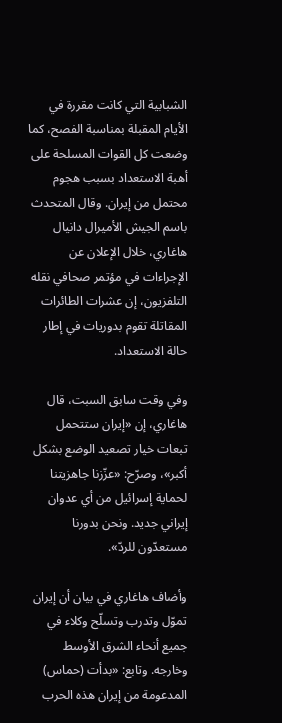الشبابية التي كانت مقررة في الأيام المقبلة بمناسبة الفصح، كما وضعت كل القوات المسلحة على أهبة الاستعداد بسبب هجوم محتمل من إيران. وقال المتحدث باسم الجيش الأميرال دانيال هاغاري، خلال الإعلان عن الإجراءات في مؤتمر صحافي نقله التلفزيون، إن عشرات الطائرات المقاتلة تقوم بدوريات في إطار حالة الاستعداد.

وفي وقت سابق السبت، قال هاغاري، إن «إيران ستتحمل تبعات خيار تصعيد الوضع بشكل أكبر»، وصرّح: «عزّزنا جاهزيتنا لحماية إسرائيل من أي عدوان إيراني جديد. ونحن بدورنا مستعدّون للردّ».

وأضاف هاغاري في بيان أن إيران تموّل وتدرب وتسلّح وكلاء في جميع أنحاء الشرق الأوسط وخارجه. وتابع: «بدأت (حماس) المدعومة من إيران هذه الحرب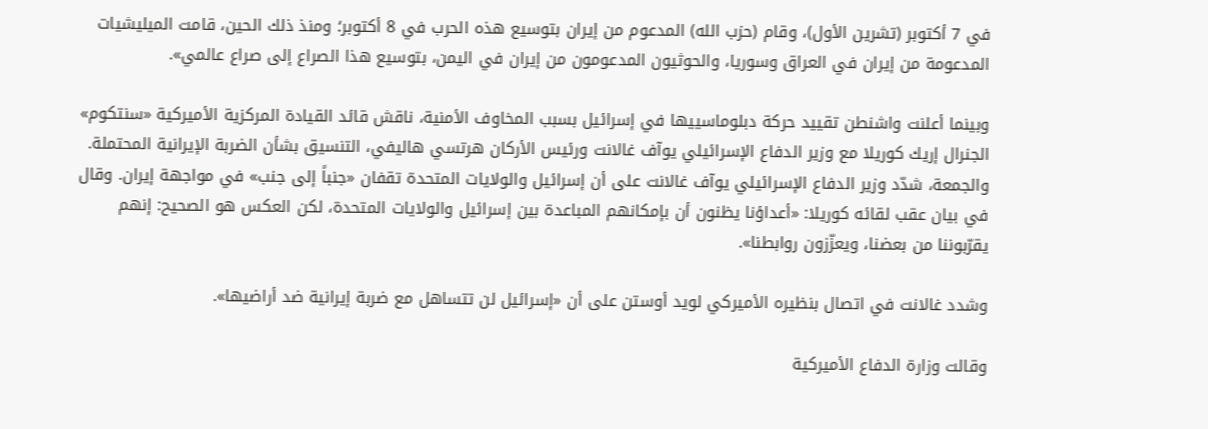في 7 أكتوبر (تشرين الأول)، وقام (حزب الله) المدعوم من إيران بتوسيع هذه الحرب في 8 أكتوبر؛ ومنذ ذلك الحين، قامت الميليشيات المدعومة من إيران في العراق وسوريا، والحوثيون المدعومون من إيران في اليمن، بتوسيع هذا الصراع إلى صراع عالمي».

وبينما أعلنت واشنطن تقييد حركة دبلوماسييها في إسرائيل بسبب المخاوف الأمنية، ناقش قائد القيادة المركزية الأميركية «سنتكوم» الجنرال إريك كوريلا مع وزير الدفاع الإسرائيلي يوآف غالانت ورئيس الأركان هرتسي هاليفي، التنسيق بشأن الضربة الإيرانية المحتملة. والجمعة، شدّد وزير الدفاع الإسرائيلي يوآف غالانت على أن إسرائيل والولايات المتحدة تقفان «جنباً إلى جنب» في مواجهة إيران. وقال في بيان عقب لقائه كوريلا: «أعداؤنا يظنون أن بإمكانهم المباعدة بين إسرائيل والولايات المتحدة، لكن العكس هو الصحيح: إنهم يقرّبوننا من بعضنا، ويعزّزون روابطنا».

وشدد غالانت في اتصال بنظيره الأميركي لويد أوستن على أن «إسرائيل لن تتساهل مع ضربة إيرانية ضد أراضيها».

وقالت وزارة الدفاع الأميركية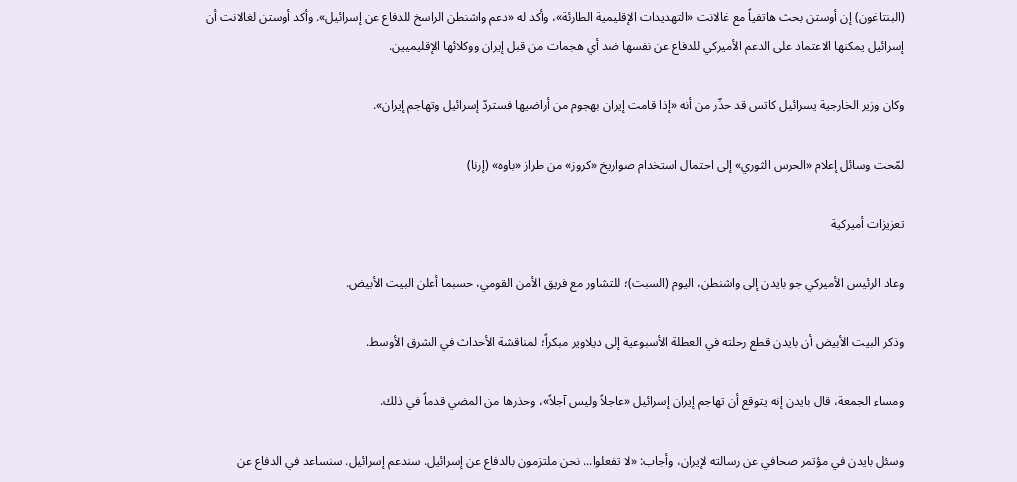(البنتاغون) إن أوستن بحث هاتفياً مع غالانت «التهديدات الإقليمية الطارئة»، وأكد له «دعم واشنطن الراسخ للدفاع عن إسرائيل». وأكد أوستن لغالانت أن إسرائيل يمكنها الاعتماد على الدعم الأميركي للدفاع عن نفسها ضد أي هجمات من قبل إيران ووكلائها الإقليميين.

وكان وزير الخارجية يسرائيل كاتس قد حذّر من أنه «إذا قامت إيران بهجوم من أراضيها فستردّ إسرائيل وتهاجم إيران».

لمّحت وسائل إعلام «الحرس الثوري» إلى احتمال استخدام صواريخ «كروز» من طراز «باوه» (إرنا)

تعزيزات أميركية

وعاد الرئيس الأميركي جو بايدن إلى واشنطن، اليوم (السبت)؛ للتشاور مع فريق الأمن القومي، حسبما أعلن البيت الأبيض.

وذكر البيت الأبيض أن بايدن قطع رحلته في العطلة الأسبوعية إلى ديلاوير مبكراً؛ لمناقشة الأحداث في الشرق الأوسط.

ومساء الجمعة، قال بايدن إنه يتوقع أن تهاجم إيران إسرائيل «عاجلاً وليس آجلاً»، وحذرها من المضي قدماً في ذلك.

وسئل بايدن في مؤتمر صحافي عن رسالته لإيران، وأجاب: «لا تفعلوا... نحن ملتزمون بالدفاع عن إسرائيل. سندعم إسرائيل. سنساعد في الدفاع عن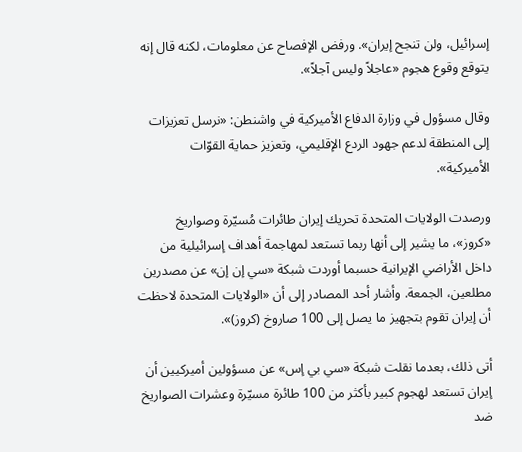إسرائيل، ولن تنجح إيران». ورفض الإفصاح عن معلومات، لكنه قال إنه يتوقع وقوع هجوم «عاجلاً وليس آجلاً».

وقال مسؤول في وزارة الدفاع الأميركية في واشنطن: «نرسل تعزيزات إلى المنطقة لدعم جهود الردع الإقليمي، وتعزيز حماية القوّات الأميركية».

ورصدت الولايات المتحدة تحريك إيران طائرات مُسيّرة وصواريخ «كروز»، ما يشير إلى أنها ربما تستعد لمهاجمة أهداف إسرائيلية من داخل الأراضي الإيرانية حسبما أوردت شبكة «سي إن إن» عن مصدرين مطلعين، الجمعة. وأشار أحد المصادر إلى أن «الولايات المتحدة لاحظت أن إيران تقوم بتجهيز ما يصل إلى 100 صاروخ (كروز)».

أتى ذلك، بعدما نقلت شبكة «سي بي إس» عن مسؤولين أميركيين أن إيران تستعد لهجوم كبير بأكثر من 100 طائرة مسيّرة وعشرات الصواريخ ضد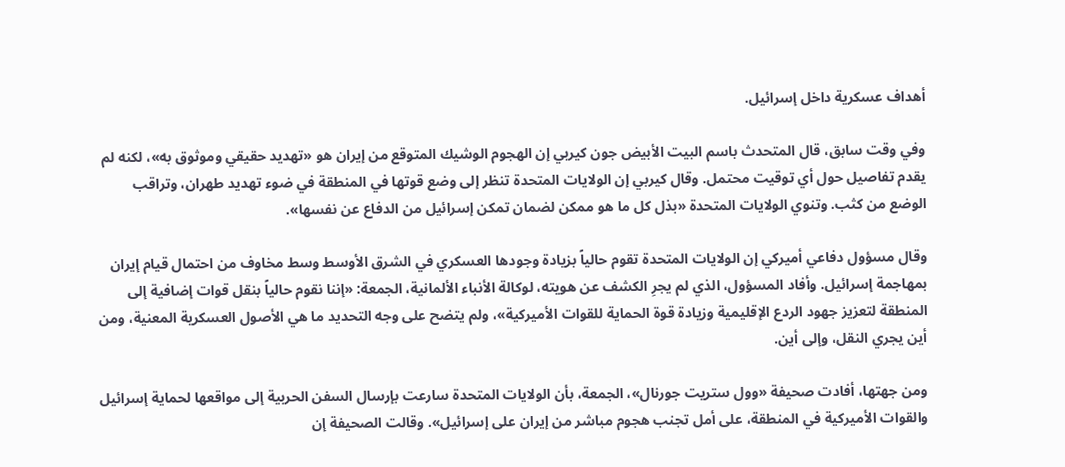أهداف عسكرية داخل إسرائيل.

وفي وقت سابق، قال المتحدث باسم البيت الأبيض جون كيربي إن الهجوم الوشيك المتوقع من إيران هو «تهديد حقيقي وموثوق به»، لكنه لم يقدم تفاصيل حول أي توقيت محتمل. وقال كيربي إن الولايات المتحدة تنظر إلى وضع قوتها في المنطقة في ضوء تهديد طهران، وتراقب الوضع من كثب. وتنوي الولايات المتحدة «بذل كل ما هو ممكن لضمان تمكن إسرائيل من الدفاع عن نفسها».

وقال مسؤول دفاعي أميركي إن الولايات المتحدة تقوم حالياً بزيادة وجودها العسكري في الشرق الأوسط وسط مخاوف من احتمال قيام إيران بمهاجمة إسرائيل. وأفاد المسؤول، الذي لم يجرِ الكشف عن هويته، لوكالة الأنباء الألمانية، الجمعة: «إننا نقوم حالياً بنقل قوات إضافية إلى المنطقة لتعزيز جهود الردع الإقليمية وزيادة قوة الحماية للقوات الأميركية»، ولم يتضح على وجه التحديد ما هي الأصول العسكرية المعنية، ومن أين يجري النقل، وإلى أين.

ومن جهتها، أفادت صحيفة «وول ستريت جورنال»، الجمعة، بأن الولايات المتحدة سارعت بإرسال السفن الحربية إلى مواقعها لحماية إسرائيل والقوات الأميركية في المنطقة، على أمل تجنب هجوم مباشر من إيران على إسرائيل». وقالت الصحيفة إن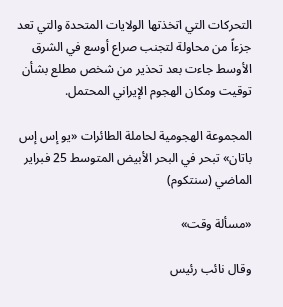التحركات التي اتخذتها الولايات المتحدة والتي تعد جزءاً من محاولة لتجنب صراع أوسع في الشرق الأوسط جاءت بعد تحذير من شخص مطلع بشأن توقيت ومكان الهجوم الإيراني المحتمل.

المجموعة الهجومية لحاملة الطائرات «يو إس إس باتان» تبحر في البحر الأبيض المتوسط 25 فبراير الماضي (سنتكوم)

«مسألة وقت»

وقال نائب رئيس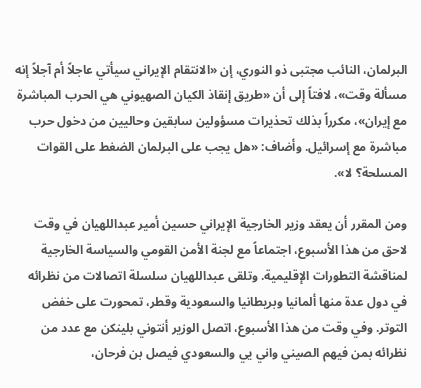البرلمان، النائب مجتبى ذو النوري، إن «الانتقام الإيراني سيأتي عاجلاً أم آجلاً إنه مسألة وقت»، لافتاً إلى أن «طريق إنقاذ الكيان الصهيوني هي الحرب المباشرة مع إيران»، مكرراً بذلك تحذيرات مسؤولين سابقين وحاليين من دخول حرب مباشرة مع إسرائيل. وأضاف: «هل يجب على البرلمان الضغط على القوات المسلحة؟ لا».

ومن المقرر أن يعقد وزير الخارجية الإيراني حسين أمير عبداللهيان في وقت لاحق من هذا الأسبوع، اجتماعاً مع لجنة الأمن القومي والسياسة الخارجية لمناقشة التطورات الإقليمية. وتلقى عبداللهيان سلسلة اتصالات من نظرائه في دول عدة منها ألمانيا وبريطانيا والسعودية وقطر، تمحورت على خفض التوتر. وفي وقت من هذا الأسبوع، اتصل الوزير أنتوني بلينكن مع عدد من نظرائه بمن فيهم الصيني واني يي والسعودي فيصل بن فرحان،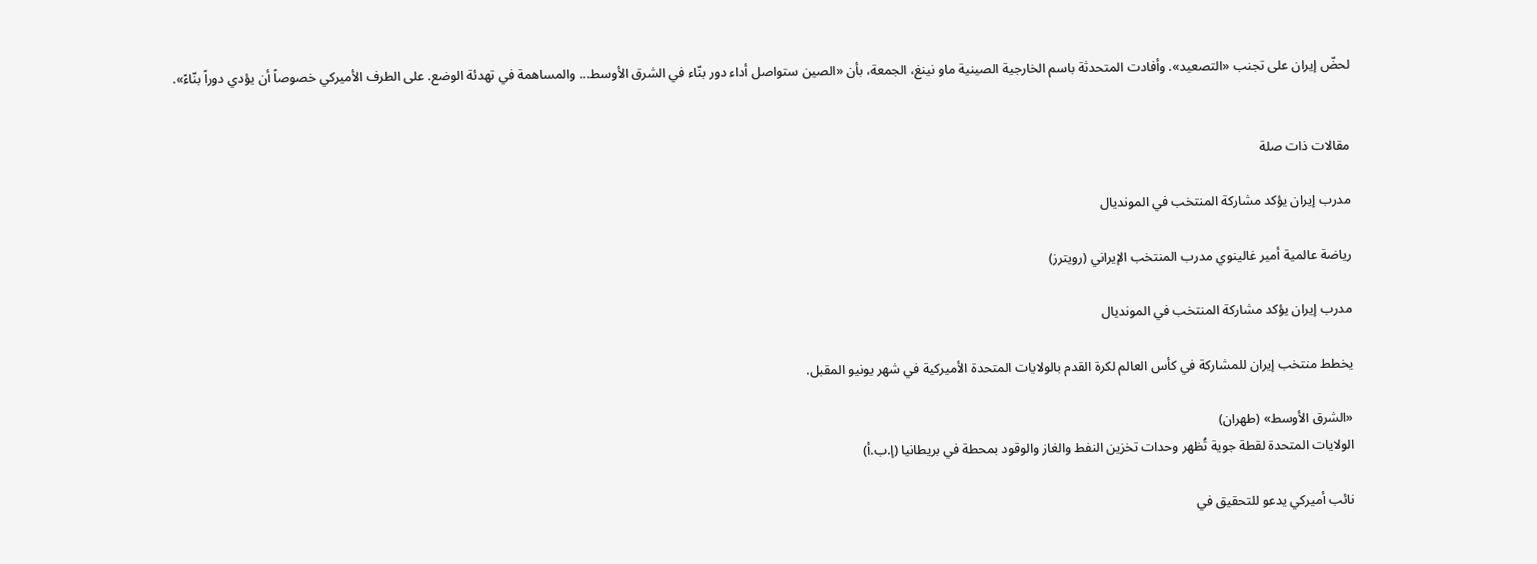لحضّ إيران على تجنب «التصعيد». وأفادت المتحدثة باسم الخارجية الصينية ماو نينغ، الجمعة، بأن «الصين ستواصل أداء دور بنّاء في الشرق الأوسط... والمساهمة في تهدئة الوضع. على الطرف الأميركي خصوصاً أن يؤدي دوراً بنّاءً».


مقالات ذات صلة

مدرب إيران يؤكد مشاركة المنتخب في المونديال

رياضة عالمية أمير غالينوي مدرب المنتخب الإيراني (رويترز)

مدرب إيران يؤكد مشاركة المنتخب في المونديال

يخطط منتخب إيران للمشاركة في كأس العالم لكرة القدم بالولايات المتحدة الأميركية في شهر يونيو المقبل.

«الشرق الأوسط» (طهران)
الولايات المتحدة لقطة جوية تُظهر وحدات تخزين النفط والغاز والوقود بمحطة في بريطانيا (إ.ب.أ)

نائب أميركي يدعو للتحقيق في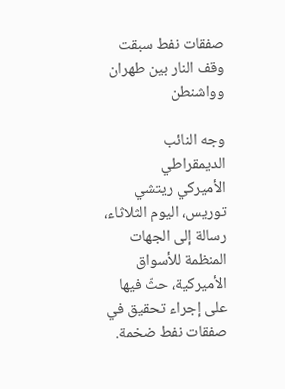صفقات نفط سبقت وقف النار بين طهران وواشنطن

وجه النائب الديمقراطي الأميركي ‌ريتشي توريس، اليوم الثلاثاء، رسالة إلى الجهات المنظمة للأسواق الأميركية، حثّ فيها على إجراء تحقيق في صفقات نفط ضخمة.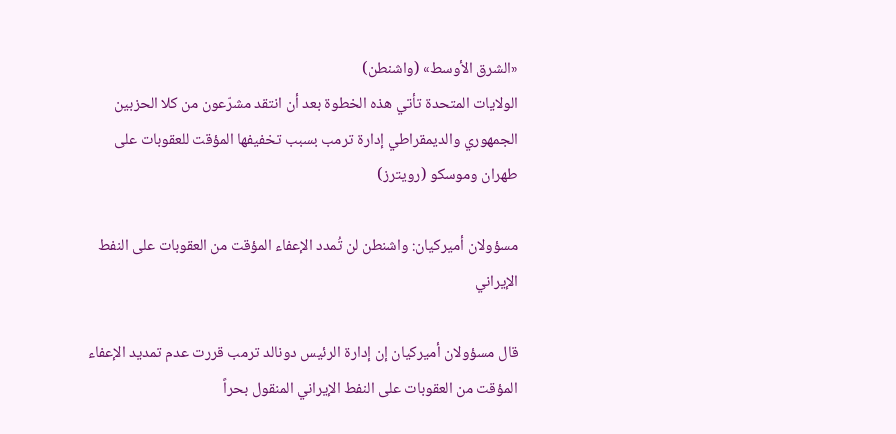«الشرق الأوسط» (واشنطن)
الولايات المتحدة تأتي هذه الخطوة بعد أن انتقد مشرّعون من كلا الحزبين الجمهوري والديمقراطي إدارة ترمب بسبب تخفيفها المؤقت للعقوبات على طهران وموسكو (رويترز)

مسؤولان أميركيان: واشنطن لن تُمدد الإعفاء المؤقت من العقوبات على النفط الإيراني

قال مسؤولان أميركيان إن إدارة الرئيس دونالد ترمب قررت عدم تمديد الإعفاء المؤقت من العقوبات على النفط الإيراني المنقول بحراً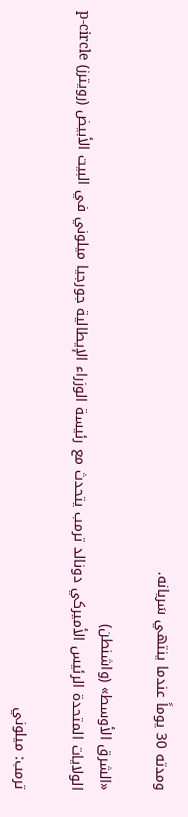ومدته 30 يوماً عندما ينتهي سَريانه.

«الشرق الأوسط» (واشنطن)
الولايات المتحدة الرئيس الأميركي دونالد ترمب يتحدث مع رئيسة الوزراء الإيطالية جورجيا ميلوني في البيت الأبيض (رويترز) p-circle

ترمب: ميلوني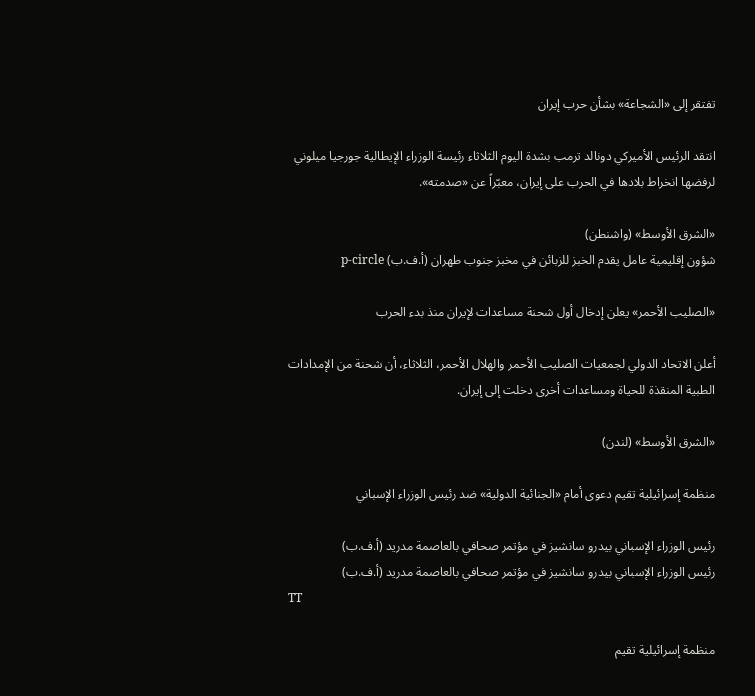تفتقر إلى «الشجاعة» بشأن حرب إيران

انتقد الرئيس الأميركي دونالد ترمب بشدة اليوم الثلاثاء رئيسة الوزراء الإيطالية جورجيا ميلوني لرفضها انخراط بلادها في الحرب على إيران، معبّراً عن «صدمته».

«الشرق الأوسط» (واشنطن)
شؤون إقليمية عامل يقدم الخبز للزبائن في مخبز جنوب طهران (أ.ف.ب) p-circle

«الصليب الأحمر» يعلن إدخال أول شحنة مساعدات لإيران منذ بدء الحرب

أعلن الاتحاد الدولي لجمعيات الصليب الأحمر والهلال الأحمر، الثلاثاء، أن شحنة من الإمدادات الطبية المنقذة للحياة ومساعدات أخرى دخلت إلى إيران.

«الشرق الأوسط» (لندن)

منظمة إسرائيلية تقيم دعوى أمام «الجنائية الدولية» ضد رئيس الوزراء الإسباني

رئيس الوزراء الإسباني بيدرو سانشيز في مؤتمر صحافي بالعاصمة مدريد (أ.ف.ب)
رئيس الوزراء الإسباني بيدرو سانشيز في مؤتمر صحافي بالعاصمة مدريد (أ.ف.ب)
TT

منظمة إسرائيلية تقيم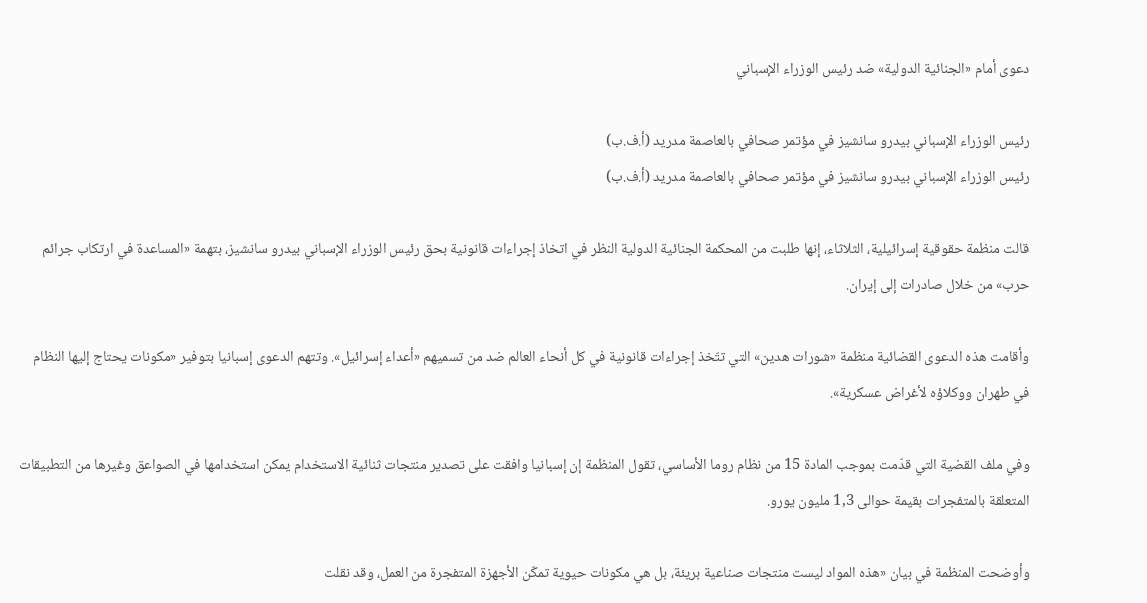دعوى أمام «الجنائية الدولية» ضد رئيس الوزراء الإسباني

رئيس الوزراء الإسباني بيدرو سانشيز في مؤتمر صحافي بالعاصمة مدريد (أ.ف.ب)
رئيس الوزراء الإسباني بيدرو سانشيز في مؤتمر صحافي بالعاصمة مدريد (أ.ف.ب)

قالت منظمة حقوقية إسرائيلية، الثلاثاء، إنها طلبت من المحكمة الجنائية الدولية النظر في اتخاذ إجراءات قانونية بحق رئيس الوزراء الإسباني بيدرو سانشيز، بتهمة «المساعدة في ارتكاب جرائم حرب» من خلال صادرات إلى إيران.

وأقامت هذه الدعوى القضائية منظمة «شورات هدين» التي تتّخذ إجراءات قانونية في كل أنحاء العالم ضد من تسميهم «أعداء إسرائيل». وتتهم الدعوى إسبانيا بتوفير «مكونات يحتاج إليها النظام في طهران ووكلاؤه لأغراض عسكرية».

وفي ملف القضية التي قدّمت بموجب المادة 15 من نظام روما الأساسي، تقول المنظمة إن إسبانيا وافقت على تصدير منتجات ثنائية الاستخدام يمكن استخدامها في الصواعق وغيرها من التطبيقات المتعلقة بالمتفجرات بقيمة حوالى 1,3 مليون يورو.

وأوضحت المنظمة في بيان «هذه المواد ليست منتجات صناعية بريئة، بل هي مكونات حيوية تمكّن الأجهزة المتفجرة من العمل، وقد نقلت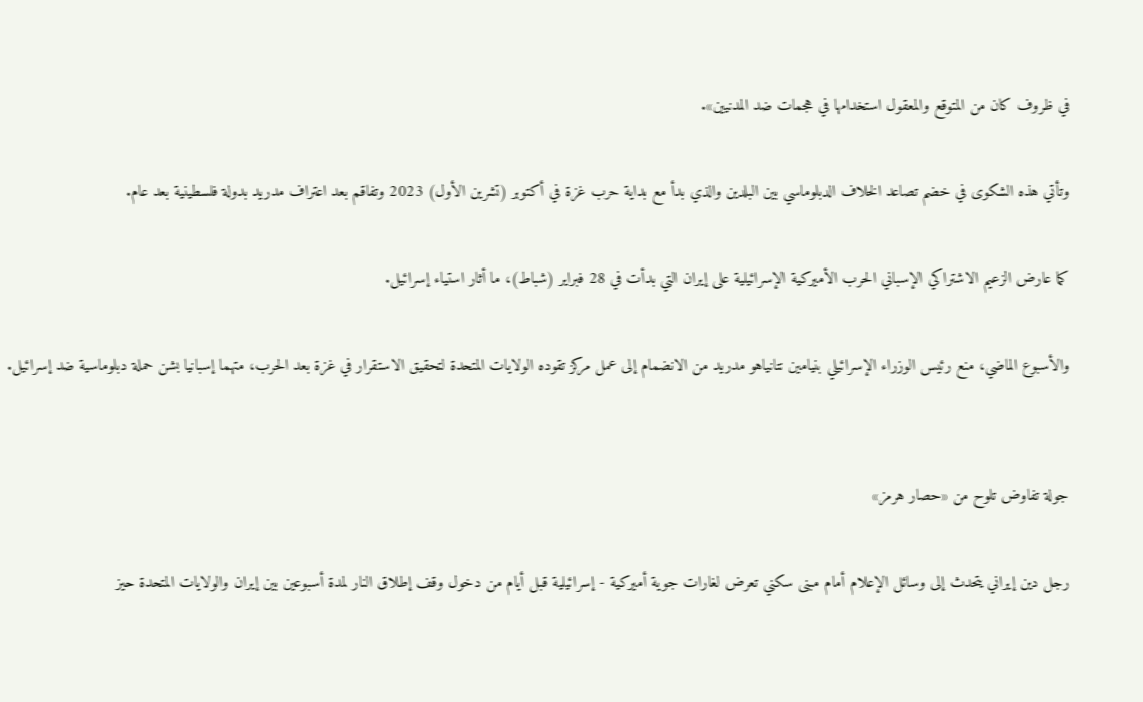في ظروف كان من المتوقع والمعقول استخدامها في هجمات ضد المدنيين».

وتأتي هذه الشكوى في خضم تصاعد الخلاف الدبلوماسي بين البلدين والذي بدأ مع بداية حرب غزة في أكتوبر (تشرين الأول) 2023 وتفاقم بعد اعتراف مدريد بدولة فلسطينية بعد عام.

كما عارض الزعيم الاشتراكي الإسباني الحرب الأميركية الإسرائيلية على إيران التي بدأت في 28 فبراير (شباط)، ما أثار استياء إسرائيل.

والأسبوع الماضي، منع رئيس الوزراء الإسرائيلي بنيامين نتانياهو مدريد من الانضمام إلى عمل مركز تقوده الولايات المتحدة لتحقيق الاستقرار في غزة بعد الحرب، متهما إسبانيا بشن حملة دبلوماسية ضد إسرائيل.


جولة تفاوض تلوح من «حصار هرمز»

رجل دين إيراني يتحدث إلى وسائل الإعلام أمام مبنى سكني تعرض لغارات جوية أميركية - إسرائيلية قبل أيام من دخول وقف إطلاق النار لمدة أسبوعين بين إيران والولايات المتحدة حيز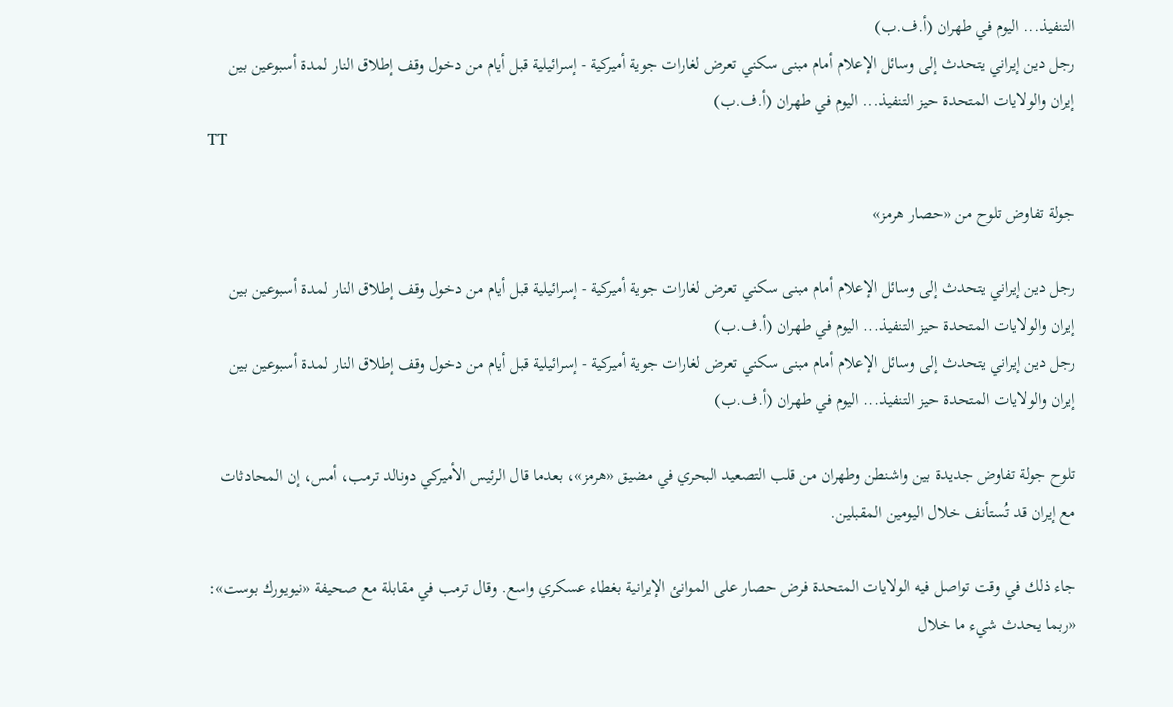التنفيذ... اليوم في طهران (أ.ف.ب)
رجل دين إيراني يتحدث إلى وسائل الإعلام أمام مبنى سكني تعرض لغارات جوية أميركية - إسرائيلية قبل أيام من دخول وقف إطلاق النار لمدة أسبوعين بين إيران والولايات المتحدة حيز التنفيذ... اليوم في طهران (أ.ف.ب)
TT

جولة تفاوض تلوح من «حصار هرمز»

رجل دين إيراني يتحدث إلى وسائل الإعلام أمام مبنى سكني تعرض لغارات جوية أميركية - إسرائيلية قبل أيام من دخول وقف إطلاق النار لمدة أسبوعين بين إيران والولايات المتحدة حيز التنفيذ... اليوم في طهران (أ.ف.ب)
رجل دين إيراني يتحدث إلى وسائل الإعلام أمام مبنى سكني تعرض لغارات جوية أميركية - إسرائيلية قبل أيام من دخول وقف إطلاق النار لمدة أسبوعين بين إيران والولايات المتحدة حيز التنفيذ... اليوم في طهران (أ.ف.ب)

تلوح جولة تفاوض جديدة بين واشنطن وطهران من قلب التصعيد البحري في مضيق «هرمز»، بعدما قال الرئيس الأميركي دونالد ترمب، أمس، إن المحادثات مع إيران قد تُستأنف خلال اليومين المقبلين.

جاء ذلك في وقت تواصل فيه الولايات المتحدة فرض حصار على الموانئ الإيرانية بغطاء عسكري واسع. وقال ترمب في مقابلة مع صحيفة «نيويورك بوست»: «ربما يحدث شيء ما خلال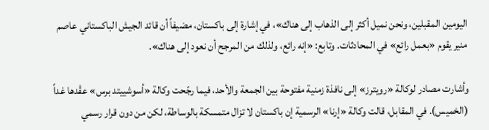اليومين المقبلين، ونحن نميل أكثر إلى الذهاب إلى هناك»، في إشارة إلى باكستان، مضيفاً أن قائد الجيش الباكستاني عاصم منير يقوم «بعمل رائع» في المحادثات. وتابع: «إنه رائع، ولذلك من المرجح أن نعود إلى هناك».

وأشارت مصادر لوكالة «رويترز» إلى نافذة زمنية مفتوحة بين الجمعة والأحد، فيما رجّحت وكالة «أسوشييتد برس» عقْدها غداً (الخميس). في المقابل، قالت وكالة «إرنا» الرسمية إن باكستان لا تزال متمسكة بالوساطة، لكن من دون قرار رسمي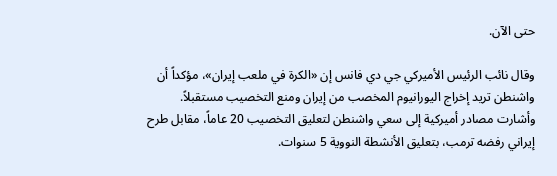حتى الآن.

وقال نائب الرئيس الأميركي جي دي فانس إن «الكرة في ملعب إيران»، مؤكداً أن واشنطن تريد إخراج اليورانيوم المخصب من إيران ومنع التخصيب مستقبلاً. وأشارت مصادر أميركية إلى سعي واشنطن لتعليق التخصيب 20 عاماً، مقابل طرح إيراني رفضه ترمب، بتعليق الأنشطة النووية 5 سنوات.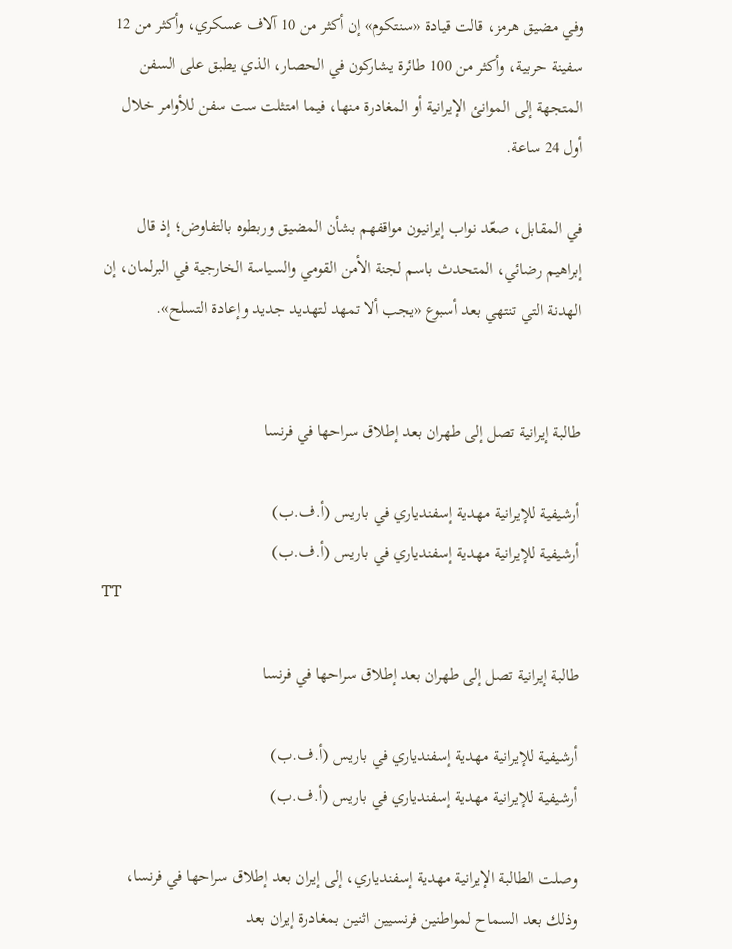وفي مضيق هرمز، قالت قيادة «سنتكوم» إن أكثر من 10 آلاف عسكري، وأكثر من 12 سفينة حربية، وأكثر من 100 طائرة يشاركون في الحصار، الذي يطبق على السفن المتجهة إلى الموانئ الإيرانية أو المغادرة منها، فيما امتثلت ست سفن للأوامر خلال أول 24 ساعة.

في المقابل، صعّد نواب إيرانيون مواقفهم بشأن المضيق وربطوه بالتفاوض؛ إذ قال إبراهيم رضائي، المتحدث باسم لجنة الأمن القومي والسياسة الخارجية في البرلمان، إن الهدنة التي تنتهي بعد أسبوع «يجب ألا تمهد لتهديد جديد وإعادة التسلح».


طالبة إيرانية تصل إلى طهران بعد إطلاق سراحها في فرنسا

أرشيفية للإيرانية مهدية إسفندياري في باريس (أ.ف.ب)
أرشيفية للإيرانية مهدية إسفندياري في باريس (أ.ف.ب)
TT

طالبة إيرانية تصل إلى طهران بعد إطلاق سراحها في فرنسا

أرشيفية للإيرانية مهدية إسفندياري في باريس (أ.ف.ب)
أرشيفية للإيرانية مهدية إسفندياري في باريس (أ.ف.ب)

وصلت الطالبة الإيرانية مهدية إسفندياري، ‌إلى ‌إيران بعد إطلاق ‌سراحها في فرنسا، وذلك بعد السماح لمواطنين فرنسيين اثنين بمغادرة إيران بعد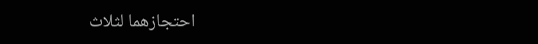احتجازهما ‌لثلاث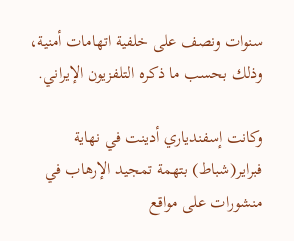سنوات ‌ونصف على ‌خلفية ‌اتهامات أمنية، وذلك بحسب ما ذكره التلفزيون الإيراني.

وكانت إسفندياري أدينت في نهاية فبراير(شباط) بتهمة تمجيد الإرهاب في منشورات على مواقع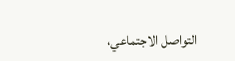التواصل الاجتماعي،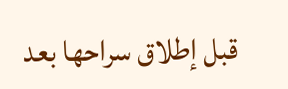قبل إطلاق سراحها بعد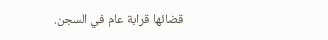قضائها قرابة عام في السجن.